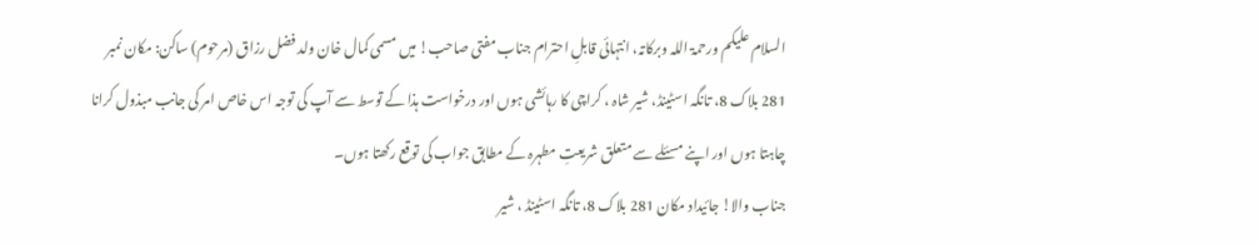السلام علیکم ورحمۃ اللہ وبرکاتہ، انتہائی قابلِ احترام جناب مفتی صاحب! میں مسمی کمال خان ولد فضل رزاق (مرحوم) ساکن: مکان نمبر 281 بلاک 8، تانگہ اسٹینڈ، شیر شاہ ، کراچی کا رہائشی ہوں اور درخواست ہذا کے توسط سے آپ کی توجہ اس خاص امر کی جانب مبذول کرانا چاہتا ہوں اور اپنے مسئلے سے متعلق شریعتِ مطہرہ کے مطابق جواب کی توقع رکھتا ہوں۔
جناب والا! جائیداد مکان 281 بلاک 8، تانگہ اسٹینڈ ، شیر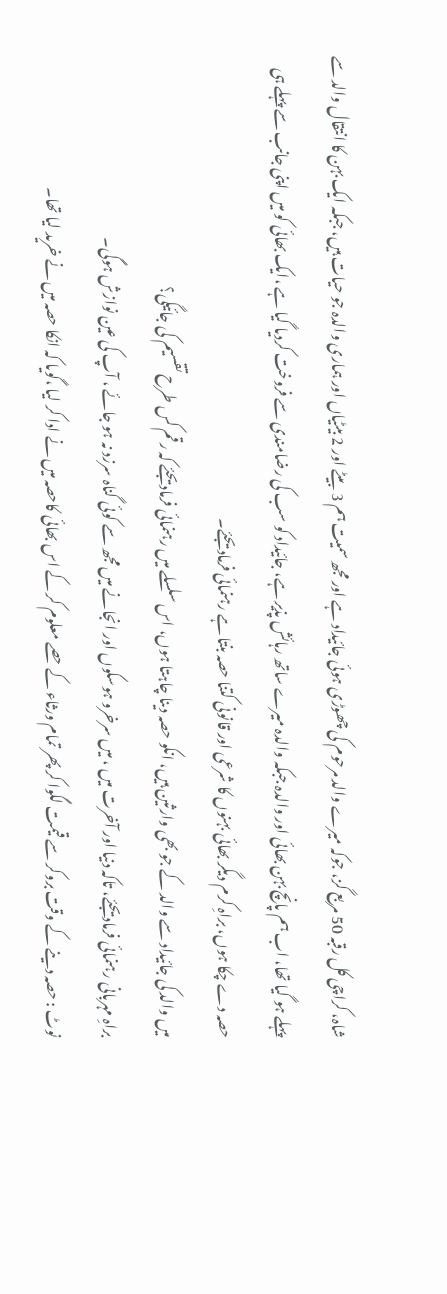شاہ، کراچی کل رقبہ 50 مربع گز، جوکہ میرے والد مرحوم کی چھوڑی ہوئی جائیداد ہے اور مجھ سمیت ہم 3 بیٹے اور 2 بیٹیاں اور ہماری والدہ جو حیات ہیں، جبکہ ایک بہن کا انتقال والد سے پہلے ہو گیا تھا، اب ہم پانچ بہن بھائی اور والدہ جبکہ والدہ میرے ساتھ رہائش پذیر ہے، جائیداد کو سب کی رضامندی سے فروخت کردیا گیا ہے ،ایک بھائی کو میں اپنی جانب سے پہلے ہی حصہ دے چکا ہوں، براہِ کرم دیگر بھائی بہنوں کا شرعی اور قانونی کتنا حصہ بنتا ہے رہنمائی فرمادیجئے۔
میں والد کی جائیداد سے والد کے جو بھی وارثین ہیں، انکو حصہ دینا چاہتا ہوں، اس سلسلے میں رہنمائی فرمادیجئے کہ رقم کس طرح تقسیم کی جائیگی؟
براہِ مہربانی رہنمائی فرمادیجئے، تاکہ دنیا اور آخرت میں ، میں سرخرو ہوسکوں اور انجانے میں مجھ سے کوئی گناہ سرزد نہ ہو جائے ، آپ کی عین نوازش ہوگی۔
نوٹ : حصہ دینے کے وقت بروکر سے قیمت لگوا کر پھر تمام ورثاء کے حصے معلوم کر کے اس بھائی کاحصہ میں نے ادا کر لیا ،گویا کہ انکا حصہ میں نے خرید لیا تھا۔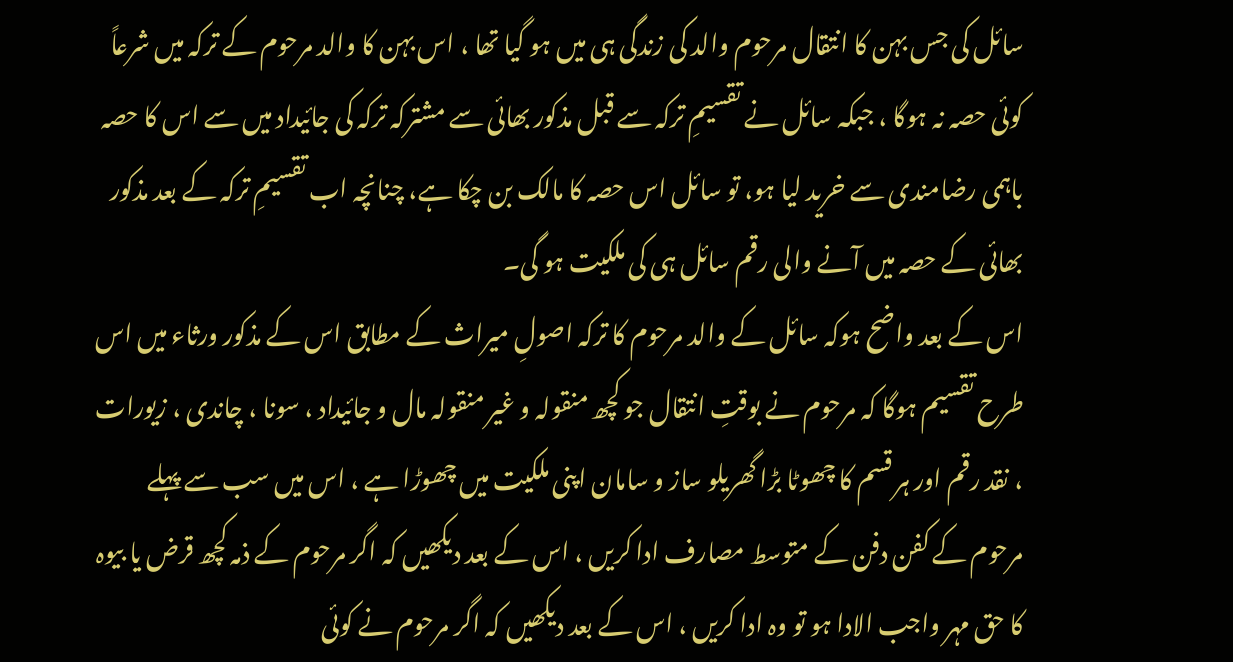سائل کی جس بہن کا انتقال مرحوم والد کی زندگی ہی میں ہو گیا تھا ، اس بہن کا والد مرحوم کے ترکہ میں شرعاً کوئی حصہ نہ ہوگا ، جبکہ سائل نے تقسیمِ ترکہ سے قبل مذکور بھائی سے مشترکہ ترکہ کی جائیداد میں سے اس کا حصہ باہمی رضامندی سے خرید لیا ہو، تو سائل اس حصہ کا مالک بن چکا ہے، چنانچہ اب تقسیمِ ترکہ کے بعد مذکور بھائی کے حصہ میں آنے والی رقم سائل ہی کی ملکیت ہو گی۔
اس کے بعد واضح ہوکہ سائل کے والد مرحوم کا ترکہ اصولِ میراث کے مطابق اس کے مذکور ورثاء میں اس طرح تقسیم ہوگا کہ مرحوم نے بوقتِ انتقال جو کچھ منقولہ و غیر منقولہ مال و جائیداد ، سونا ، چاندی ، زیورات ، نقد رقم اور ہر قسم کا چھوٹا بڑا گھریلو ساز و سامان اپنی ملکیت میں چھوڑا ہے ، اس میں سب سے پہلے مرحوم کے کفن دفن کے متوسط مصارف ادا کریں ، اس کے بعد دیکھیں کہ اگر مرحوم کے ذمہ کچھ قرض یا بیوہ کا حق مہر واجب الادا ہو تو وہ ادا کریں ، اس کے بعد دیکھیں کہ اگر مرحوم نے کوئی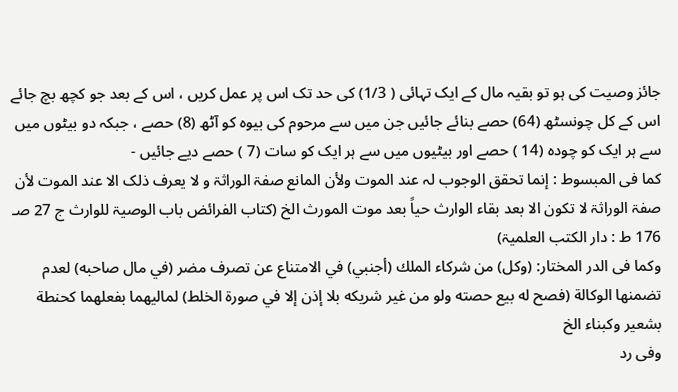جائز وصیت کی ہو تو بقیہ مال کے ایک تہائی ( 1/3) کی حد تک اس پر عمل کریں ، اس کے بعد جو کچھ بچ جائے اس کے کل چونسٹھ (64) حصے بنائے جائیں جن میں سے مرحوم کی بیوہ کو آٹھ (8) حصے ، جبکہ دو بیٹوں میں سے ہر ایک کو چودہ (14 ) حصے اور بیٹیوں میں سے ہر ایک کو سات (7 ) حصے دیے جائیں -
کما فی المبسوط : إنما تحقق الوجوب لہ عند الموت ولأن المانع صفۃ الوراثۃ و لا یعرف ذلک الا عند الموت لأن صفۃ الوراثۃ لا تکون الا بعد بقاء الوارث حیاً بعد موت المورث الخ (کتاب الفرائض باب الوصیۃ للوارث ج 27 صـ 176 ط : دار الکتب العلمیۃ)
وکما فی الدر المختار: (وكل) من شركاء الملك (أجنبي) في الامتناع عن تصرف مضر (في مال صاحبه) لعدم تضمنها الوكالة (فصح له بيع حصته ولو من غير شريكه بلا إذن إلا في صورة الخلط) لماليهما بفعلهما كحنطة بشعير وكبناء الخ
وفی رد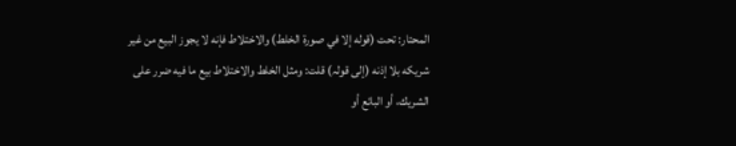المحتار: تحت (قوله إلا في صورة الخلط) والاختلاط فإنه لا يجوز البيع من غير شريكه بلا إذنه (إلی قولہ) قلت: ومثل الخلط والاختلاط بيع ما فيه ضرر على الشريك، أو البائع أو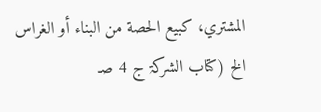المشتري، كبيع الحصة من البناء أو الغراس الخ (کتاب الشرکۃ ج 4 صـ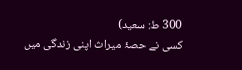300 ط: سعید)
کسی نے حصۂ میراث اپنی زندگی میں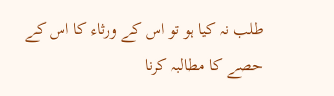طلب نہ کیا ہو تو اس کے ورثاء کا اس کے حصے کا مطالبہ کرنا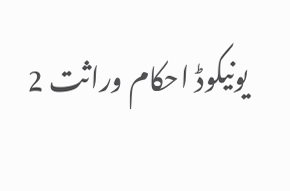یونیکوڈ احکام وراثت 2